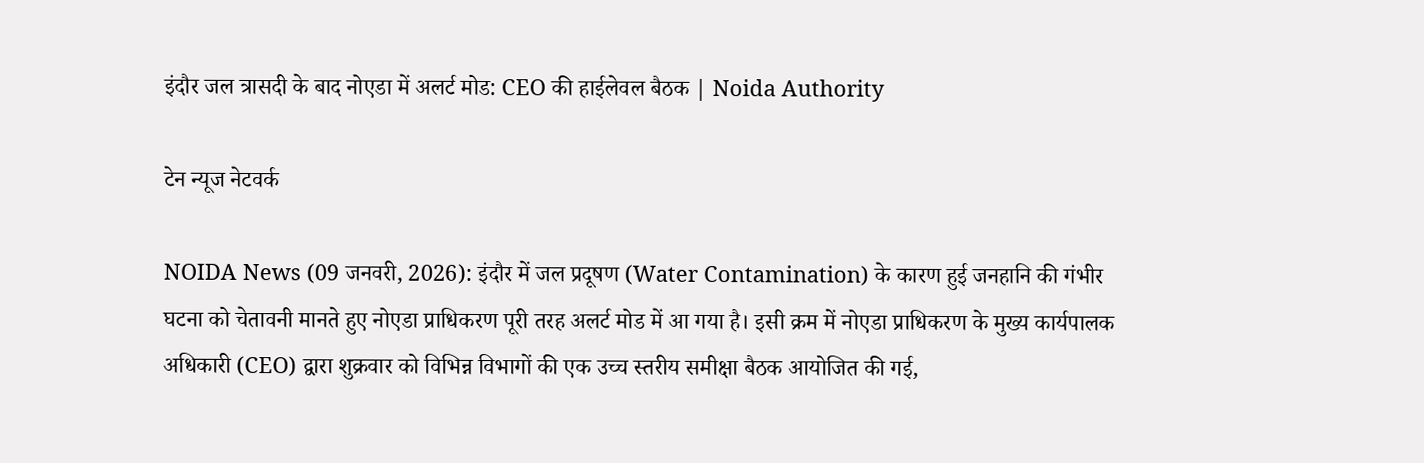इंदौर जल त्रासदी के बाद नोएडा में अलर्ट मोड: CEO की हाईलेवल बैठक | Noida Authority

टेन न्यूज नेटवर्क

NOIDA News (09 जनवरी, 2026): इंदौर में जल प्रदूषण (Water Contamination) के कारण हुई जनहानि की गंभीर घटना को चेतावनी मानते हुए नोएडा प्राधिकरण पूरी तरह अलर्ट मोड में आ गया है। इसी क्रम में नोएडा प्राधिकरण के मुख्य कार्यपालक अधिकारी (CEO) द्वारा शुक्रवार को विभिन्न विभागों की एक उच्च स्तरीय समीक्षा बैठक आयोजित की गई,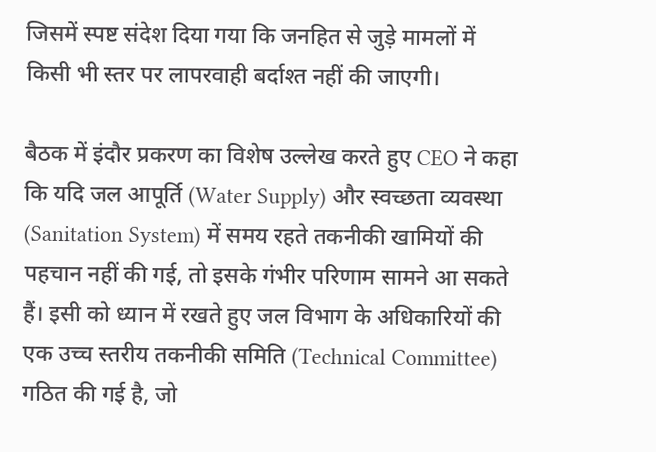जिसमें स्पष्ट संदेश दिया गया कि जनहित से जुड़े मामलों में किसी भी स्तर पर लापरवाही बर्दाश्त नहीं की जाएगी।

बैठक में इंदौर प्रकरण का विशेष उल्लेख करते हुए CEO ने कहा कि यदि जल आपूर्ति (Water Supply) और स्वच्छता व्यवस्था (Sanitation System) में समय रहते तकनीकी खामियों की पहचान नहीं की गई, तो इसके गंभीर परिणाम सामने आ सकते हैं। इसी को ध्यान में रखते हुए जल विभाग के अधिकारियों की एक उच्च स्तरीय तकनीकी समिति (Technical Committee) गठित की गई है, जो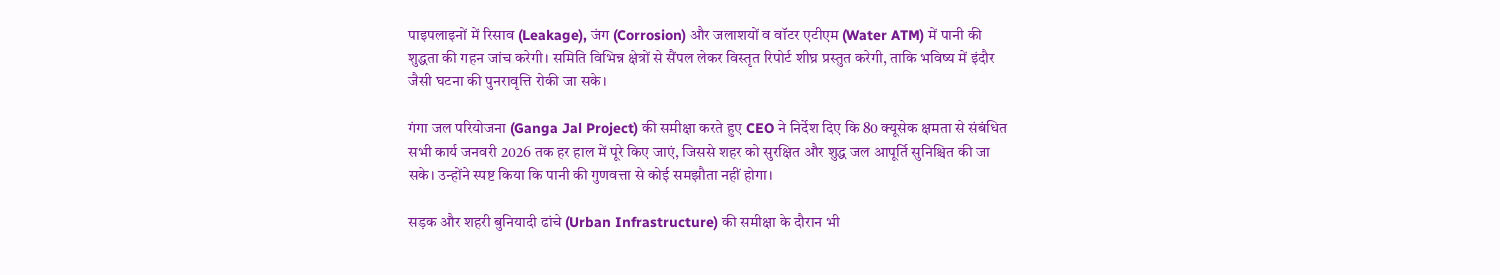पाइपलाइनों में रिसाव (Leakage), जंग (Corrosion) और जलाशयों व वॉटर एटीएम (Water ATM) में पानी की शुद्धता की गहन जांच करेगी। समिति विभिन्न क्षेत्रों से सैंपल लेकर विस्तृत रिपोर्ट शीघ्र प्रस्तुत करेगी, ताकि भविष्य में इंदौर जैसी घटना की पुनरावृत्ति रोकी जा सके।

गंगा जल परियोजना (Ganga Jal Project) की समीक्षा करते हुए CEO ने निर्देश दिए कि 80 क्यूसेक क्षमता से संबंधित सभी कार्य जनवरी 2026 तक हर हाल में पूरे किए जाएं, जिससे शहर को सुरक्षित और शुद्ध जल आपूर्ति सुनिश्चित की जा सके। उन्होंने स्पष्ट किया कि पानी की गुणवत्ता से कोई समझौता नहीं होगा।

सड़क और शहरी बुनियादी ढांचे (Urban Infrastructure) की समीक्षा के दौरान भी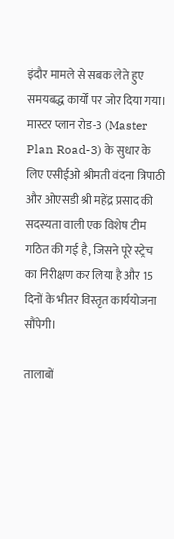इंदौर मामले से सबक लेते हुए समयबद्ध कार्यों पर जोर दिया गया। मास्टर प्लान रोड-3 (Master Plan Road-3) के सुधार के लिए एसीईओ श्रीमती वंदना त्रिपाठी और ओएसडी श्री महेंद्र प्रसाद की सदस्यता वाली एक विशेष टीम गठित की गई है, जिसने पूरे स्ट्रेच का निरीक्षण कर लिया है और 15 दिनों के भीतर विस्तृत कार्ययोजना सौंपेगी।

तालाबों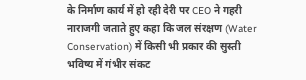के निर्माण कार्य में हो रही देरी पर CEO ने गहरी नाराजगी जताते हुए कहा कि जल संरक्षण (Water Conservation) में किसी भी प्रकार की सुस्ती भविष्य में गंभीर संकट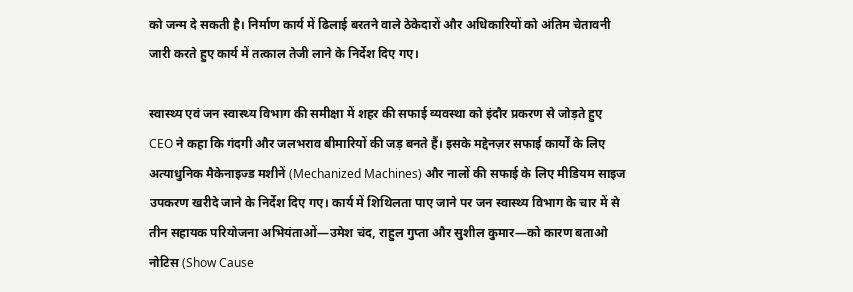को जन्म दे सकती है। निर्माण कार्य में ढिलाई बरतने वाले ठेकेदारों और अधिकारियों को अंतिम चेतावनी जारी करते हुए कार्य में तत्काल तेजी लाने के निर्देश दिए गए।

स्वास्थ्य एवं जन स्वास्थ्य विभाग की समीक्षा में शहर की सफाई व्यवस्था को इंदौर प्रकरण से जोड़ते हुए CEO ने कहा कि गंदगी और जलभराव बीमारियों की जड़ बनते हैं। इसके मद्देनज़र सफाई कार्यों के लिए अत्याधुनिक मैकेनाइज्ड मशीनें (Mechanized Machines) और नालों की सफाई के लिए मीडियम साइज उपकरण खरीदे जाने के निर्देश दिए गए। कार्य में शिथिलता पाए जाने पर जन स्वास्थ्य विभाग के चार में से तीन सहायक परियोजना अभियंताओं—उमेश चंद, राहुल गुप्ता और सुशील कुमार—को कारण बताओ नोटिस (Show Cause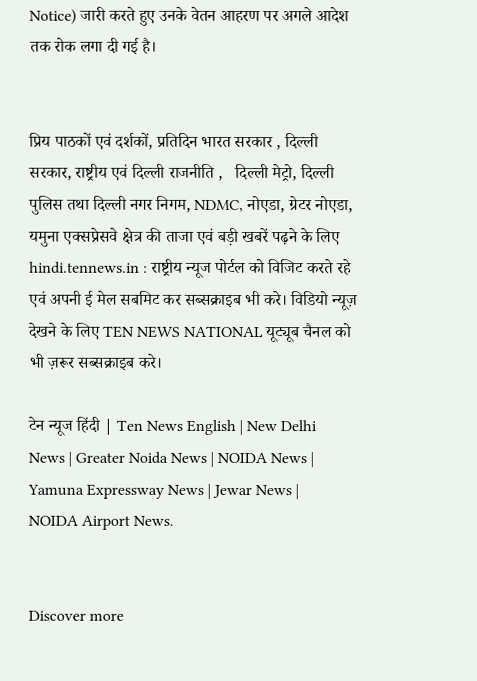Notice) जारी करते हुए उनके वेतन आहरण पर अगले आदेश तक रोक लगा दी गई है।


प्रिय पाठकों एवं दर्शकों, प्रतिदिन भारत सरकार , दिल्ली सरकार, राष्ट्रीय एवं दिल्ली राजनीति ,   दिल्ली मेट्रो, दिल्ली पुलिस तथा दिल्ली नगर निगम, NDMC, नोएडा, ग्रेटर नोएडा, यमुना एक्सप्रेसवे क्षेत्र की ताजा एवं बड़ी खबरें पढ़ने के लिए hindi.tennews.in : राष्ट्रीय न्यूज पोर्टल को विजिट करते रहे एवं अपनी ई मेल सबमिट कर सब्सक्राइब भी करे। विडियो न्यूज़ देखने के लिए TEN NEWS NATIONAL यूट्यूब चैनल को भी ज़रूर सब्सक्राइब करे।

टेन न्यूज हिंदी | Ten News English | New Delhi News | Greater Noida News | NOIDA News | Yamuna Expressway News | Jewar News | NOIDA Airport News.


Discover more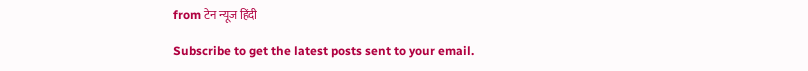from टेन न्यूज हिंदी

Subscribe to get the latest posts sent to your email.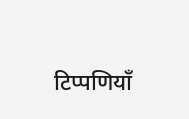टिप्पणियाँ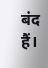बंद हैं।